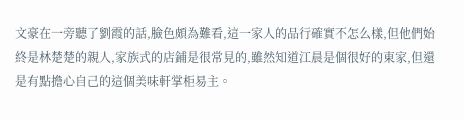文豪在一旁聽了劉霞的話,臉色頗為難看,這一家人的品行確實不怎么樣,但他們始終是林楚楚的親人,家族式的店鋪是很常見的,雖然知道江晨是個很好的東家,但還是有點擔心自己的這個美味軒掌柜易主。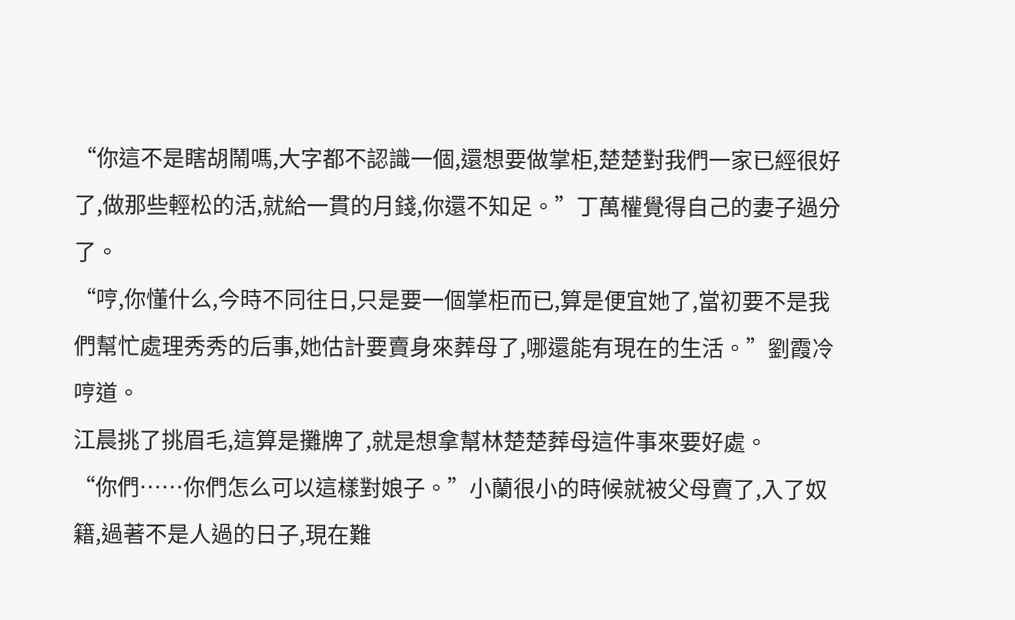“你這不是瞎胡鬧嗎,大字都不認識一個,還想要做掌柜,楚楚對我們一家已經很好了,做那些輕松的活,就給一貫的月錢,你還不知足。”丁萬權覺得自己的妻子過分了。
“哼,你懂什么,今時不同往日,只是要一個掌柜而已,算是便宜她了,當初要不是我們幫忙處理秀秀的后事,她估計要賣身來葬母了,哪還能有現在的生活。”劉霞冷哼道。
江晨挑了挑眉毛,這算是攤牌了,就是想拿幫林楚楚葬母這件事來要好處。
“你們……你們怎么可以這樣對娘子。”小蘭很小的時候就被父母賣了,入了奴籍,過著不是人過的日子,現在難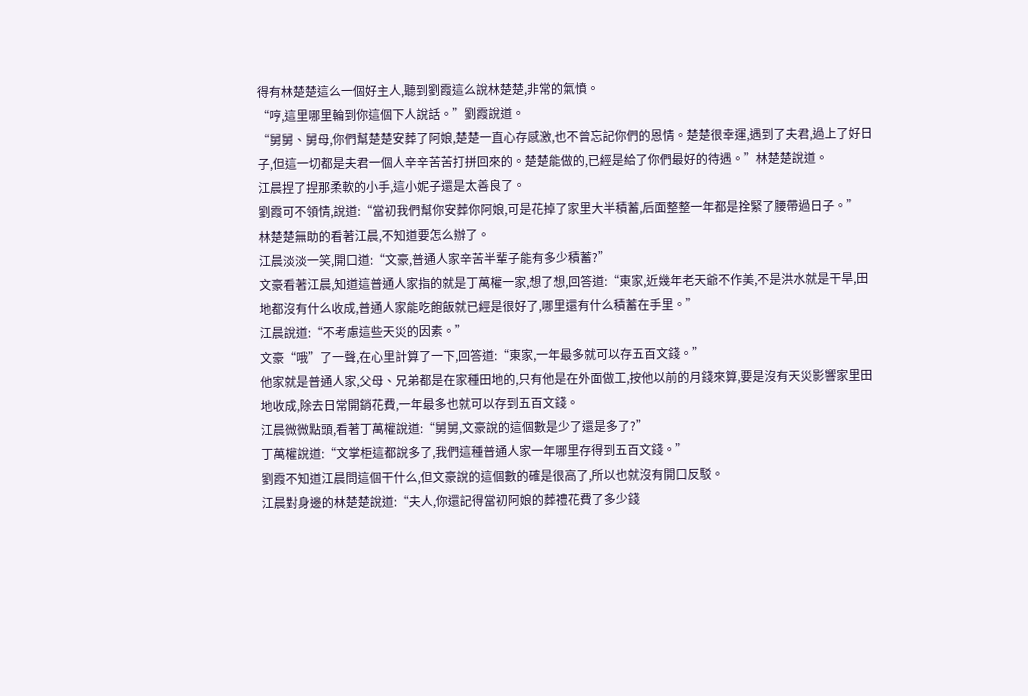得有林楚楚這么一個好主人,聽到劉霞這么說林楚楚,非常的氣憤。
“哼,這里哪里輪到你這個下人說話。”劉霞說道。
“舅舅、舅母,你們幫楚楚安葬了阿娘,楚楚一直心存感激,也不曾忘記你們的恩情。楚楚很幸運,遇到了夫君,過上了好日子,但這一切都是夫君一個人辛辛苦苦打拼回來的。楚楚能做的,已經是給了你們最好的待遇。”林楚楚說道。
江晨捏了捏那柔軟的小手,這小妮子還是太善良了。
劉霞可不領情,說道:“當初我們幫你安葬你阿娘,可是花掉了家里大半積蓄,后面整整一年都是拴緊了腰帶過日子。”
林楚楚無助的看著江晨,不知道要怎么辦了。
江晨淡淡一笑,開口道:“文豪,普通人家辛苦半輩子能有多少積蓄?”
文豪看著江晨,知道這普通人家指的就是丁萬權一家,想了想,回答道:“東家,近幾年老天爺不作美,不是洪水就是干旱,田地都沒有什么收成,普通人家能吃飽飯就已經是很好了,哪里還有什么積蓄在手里。”
江晨說道:“不考慮這些天災的因素。”
文豪“哦”了一聲,在心里計算了一下,回答道:“東家,一年最多就可以存五百文錢。”
他家就是普通人家,父母、兄弟都是在家種田地的,只有他是在外面做工,按他以前的月錢來算,要是沒有天災影響家里田地收成,除去日常開銷花費,一年最多也就可以存到五百文錢。
江晨微微點頭,看著丁萬權說道:“舅舅,文豪說的這個數是少了還是多了?”
丁萬權說道:“文掌柜這都說多了,我們這種普通人家一年哪里存得到五百文錢。”
劉霞不知道江晨問這個干什么,但文豪說的這個數的確是很高了,所以也就沒有開口反駁。
江晨對身邊的林楚楚說道:“夫人,你還記得當初阿娘的葬禮花費了多少錢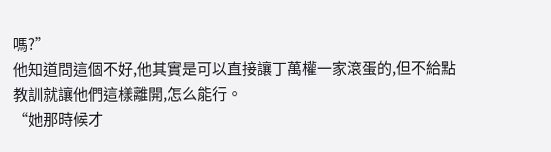嗎?”
他知道問這個不好,他其實是可以直接讓丁萬權一家滾蛋的,但不給點教訓就讓他們這樣離開,怎么能行。
“她那時候才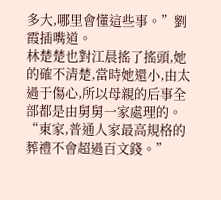多大,哪里會懂這些事。”劉霞插嘴道。
林楚楚也對江晨搖了搖頭,她的確不清楚,當時她還小,由太過于傷心,所以母親的后事全部都是由舅舅一家處理的。
“東家,普通人家最高規格的葬禮不會超過百文錢。”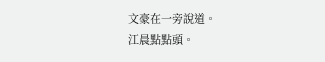文豪在一旁說道。
江晨點點頭。